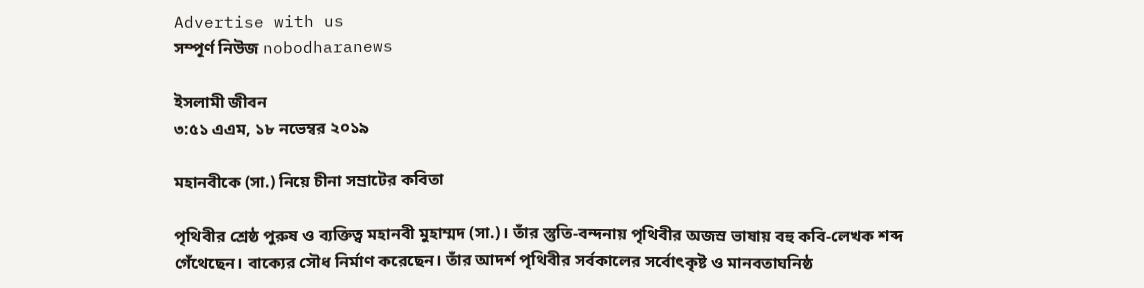Advertise with us
সম্পূর্ণ নিউজ nobodharanews

ইসলামী জীবন
৩:৫১ এএম, ১৮ নভেম্বর ২০১৯

মহানবীকে (সা.) নিয়ে চীনা সম্রাটের কবিতা

পৃথিবীর শ্রেষ্ঠ পুরুষ ও ব্যক্তিত্ব মহানবী মুহাম্মদ (সা.)। তাঁর স্তুতি-বন্দনায় পৃথিবীর অজস্র ভাষায় বহু কবি-লেখক শব্দ গেঁথেছেন। বাক্যের সৌধ নির্মাণ করেছেন। তাঁর আদর্শ পৃথিবীর সর্বকালের সর্বোৎকৃষ্ট ও মানবতাঘনিষ্ঠ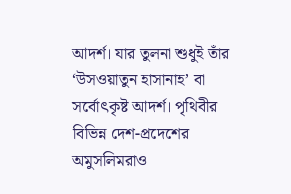আদর্শ। যার তুলনা শুধুই তাঁর ‘উসওয়াতুন হাসানাহ’ বা সর্বোৎকৃষ্ট আদর্শ। পৃথিবীর বিভিন্ন দেশ-প্রদেশের অমুসলিমরাও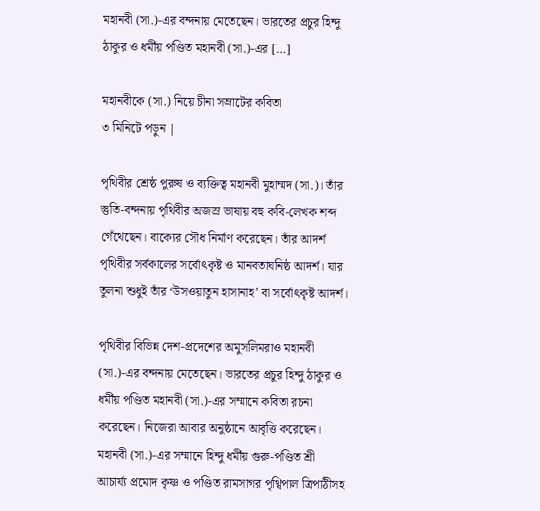মহানবী (সা.)-এর বন্দনায় মেতেছেন। ভারতের প্রচুর হিন্দু ঠাকুর ও ধর্মীয় পণ্ডিত মহানবী (সা.)-এর […]

মহানবীকে (সা.) নিয়ে চীনা সম্রাটের কবিতা
৩ মিনিটে পড়ুন |

পৃথিবীর শ্রেষ্ঠ পুরুষ ও ব্যক্তিত্ব মহানবী মুহাম্মদ (সা.)। তাঁর স্তুতি-বন্দনায় পৃথিবীর অজস্র ভাষায় বহু কবি-লেখক শব্দ গেঁথেছেন। বাক্যের সৌধ নির্মাণ করেছেন। তাঁর আদর্শ পৃথিবীর সর্বকালের সর্বোৎকৃষ্ট ও মানবতাঘনিষ্ঠ আদর্শ। যার তুলনা শুধুই তাঁর ‘উসওয়াতুন হাসানাহ’ বা সর্বোৎকৃষ্ট আদর্শ।

পৃথিবীর বিভিন্ন দেশ-প্রদেশের অমুসলিমরাও মহানবী (সা.)-এর বন্দনায় মেতেছেন। ভারতের প্রচুর হিন্দু ঠাকুর ও ধর্মীয় পণ্ডিত মহানবী (সা.)-এর সম্মানে কবিতা রচনা করেছেন। নিজেরা আবার অনুষ্ঠানে আবৃত্তি করেছেন। মহানবী (সা.)-এর সম্মানে হিন্দু ধর্মীয় গুরু-পণ্ডিত শ্রী আচার্য্য প্রমোদ কৃষ্ণ ও পণ্ডিত রামসাগর পৃথ্বিপাল ত্রিপাঠীসহ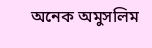অনেক অমুসলিম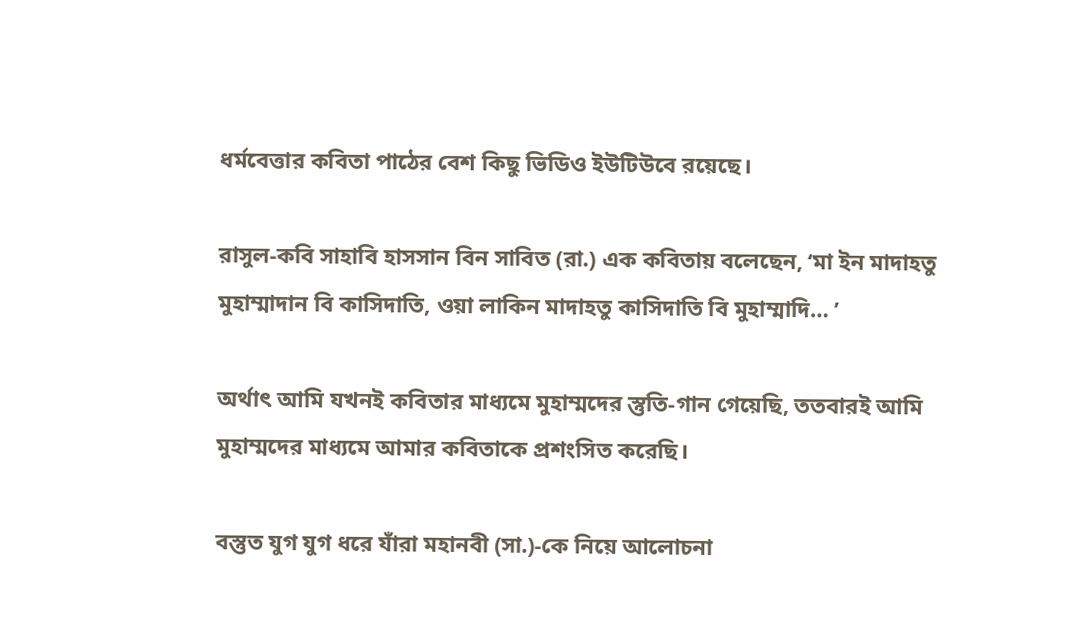ধর্মবেত্তার কবিতা পাঠের বেশ কিছু ভিডিও ইউটিউবে রয়েছে।

রাসুল-কবি সাহাবি হাসসান বিন সাবিত (রা.) এক কবিতায় বলেছেন, ‘মা ইন মাদাহতু মুহাম্মাদান বি কাসিদাতি, ওয়া লাকিন মাদাহতু কাসিদাতি বি মুহাম্মাদি… ’

অর্থাৎ আমি যখনই কবিতার মাধ্যমে মুহাম্মদের স্তুতি-গান গেয়েছি, ততবারই আমি মুহাম্মদের মাধ্যমে আমার কবিতাকে প্রশংসিত করেছি।

বস্তুত যুগ যুগ ধরে যাঁরা মহানবী (সা.)-কে নিয়ে আলোচনা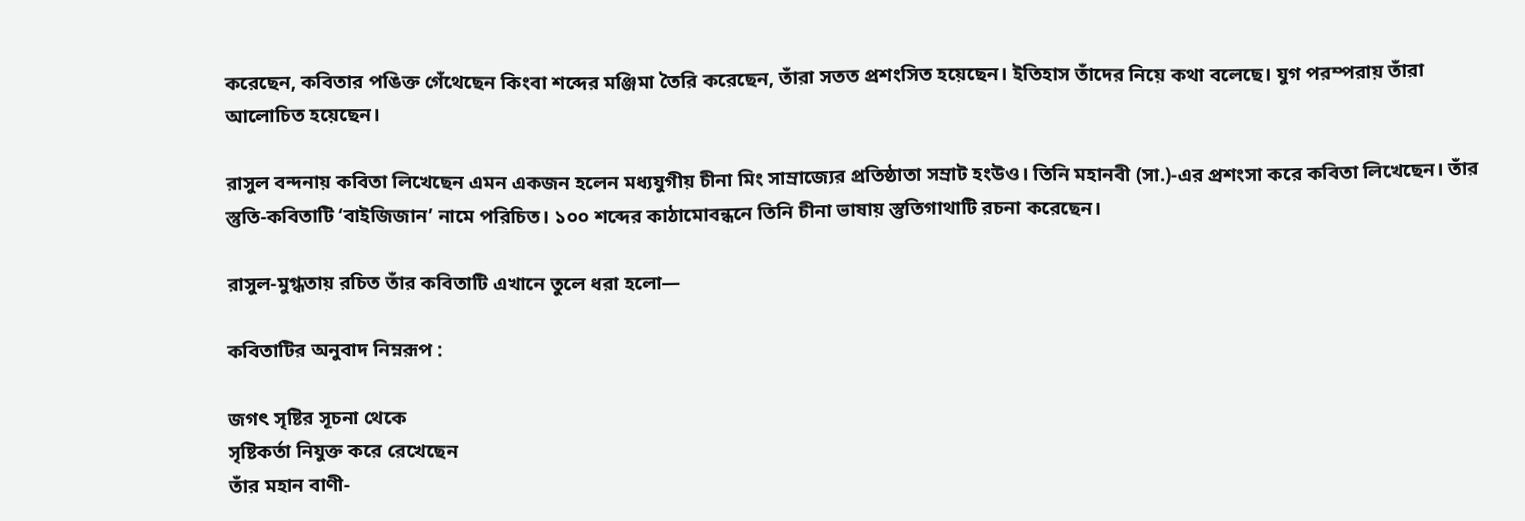করেছেন, কবিতার পঙিক্ত গেঁথেছেন কিংবা শব্দের মঞ্জিমা তৈরি করেছেন, তাঁরা সতত প্রশংসিত হয়েছেন। ইতিহাস তাঁদের নিয়ে কথা বলেছে। যুগ পরম্পরায় তাঁরা আলোচিত হয়েছেন।

রাসুল বন্দনায় কবিতা লিখেছেন এমন একজন হলেন মধ্যযুগীয় চীনা মিং সাম্রাজ্যের প্রতিষ্ঠাতা সম্রাট হংউও। তিনি মহানবী (সা.)-এর প্রশংসা করে কবিতা লিখেছেন। তাঁর স্তুতি-কবিতাটি ‘বাইজিজান’ নামে পরিচিত। ১০০ শব্দের কাঠামোবন্ধনে তিনি চীনা ভাষায় স্তুতিগাথাটি রচনা করেছেন।

রাসুল-মুগ্ধতায় রচিত তাঁর কবিতাটি এখানে তুলে ধরা হলো—

কবিতাটির অনুবাদ নিম্নরূপ :

জগৎ সৃষ্টির সূচনা থেকে
সৃষ্টিকর্তা নিযুক্ত করে রেখেছেন
তাঁর মহান বাণী-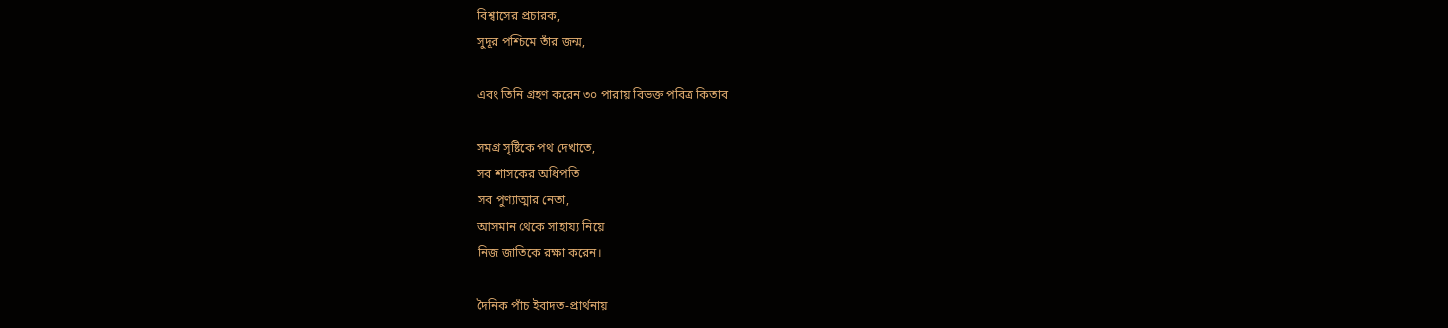বিশ্বাসের প্রচারক,
সুদূর পশ্চিমে তাঁর জন্ম,

এবং তিনি গ্রহণ করেন ৩০ পারায় বিভক্ত পবিত্র কিতাব

সমগ্র সৃষ্টিকে পথ দেখাতে,
সব শাসকের অধিপতি
সব পুণ্যাত্মার নেতা,
আসমান থেকে সাহায্য নিয়ে
নিজ জাতিকে রক্ষা করেন।

দৈনিক পাঁচ ইবাদত-প্রার্থনায়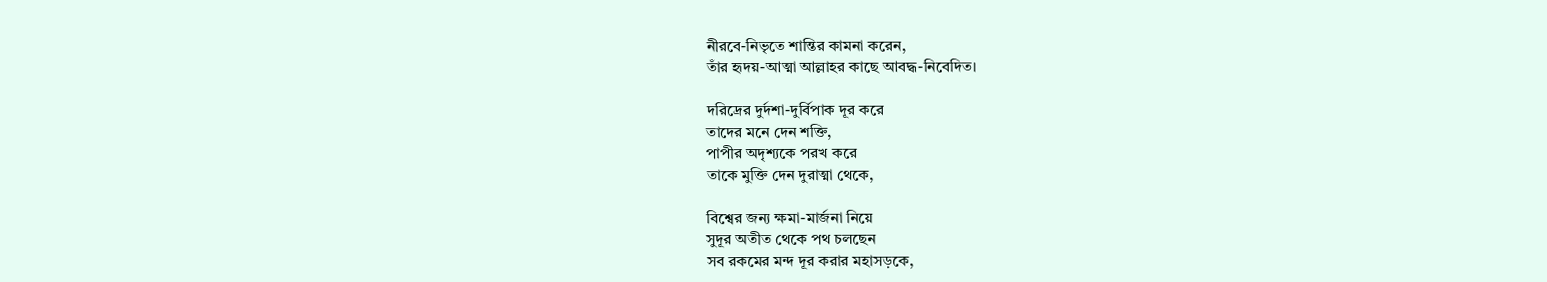নীরবে-নিভৃতে শান্তির কামনা করেন,
তাঁর হৃদয়-আত্মা আল্লাহর কাছে আবদ্ধ-নিবেদিত।

দরিদ্রের দুর্দশা-দুর্বিপাক দূর করে
তাদের মনে দেন শক্তি,
পাপীর অদৃশ্যকে পরখ করে
তাকে মুক্তি দেন দুরাত্মা থেকে,

বিশ্বের জন্য ক্ষমা-মার্জনা নিয়ে
সুদূর অতীত থেকে পথ চলছেন
সব রকমের মন্দ দূর করার মহাসড়কে,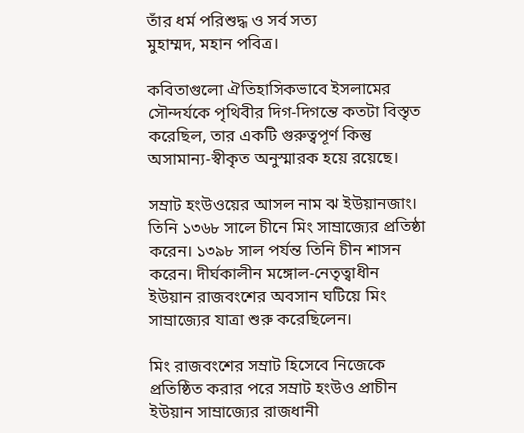তাঁর ধর্ম পরিশুদ্ধ ও সর্ব সত্য
মুহাম্মদ, মহান পবিত্র।

কবিতাগুলো ঐতিহাসিকভাবে ইসলামের সৌন্দর্যকে পৃথিবীর দিগ-দিগন্তে কতটা বিস্তৃত করেছিল, তার একটি গুরুত্বপূর্ণ কিন্তু অসামান্য-স্বীকৃত অনুস্মারক হয়ে রয়েছে।

সম্রাট হংউওয়ের আসল নাম ঝ ইউয়ানজাং। তিনি ১৩৬৮ সালে চীনে মিং সাম্রাজ্যের প্রতিষ্ঠা করেন। ১৩৯৮ সাল পর্যন্ত তিনি চীন শাসন করেন। দীর্ঘকালীন মঙ্গোল-নেতৃত্বাধীন ইউয়ান রাজবংশের অবসান ঘটিয়ে মিং সাম্রাজ্যের যাত্রা শুরু করেছিলেন।

মিং রাজবংশের সম্রাট হিসেবে নিজেকে প্রতিষ্ঠিত করার পরে সম্রাট হংউও প্রাচীন ইউয়ান সাম্রাজ্যের রাজধানী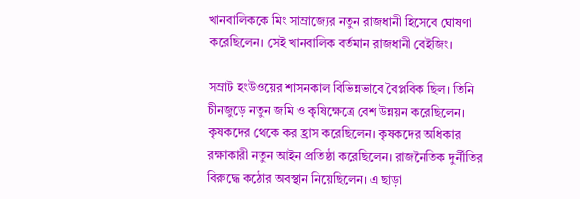খানবালিককে মিং সাম্রাজ্যের নতুন রাজধানী হিসেবে ঘোষণা করেছিলেন। সেই খানবালিক বর্তমান রাজধানী বেইজিং।

সম্রাট হংউওয়ের শাসনকাল বিভিন্নভাবে বৈপ্লবিক ছিল। তিনি চীনজুড়ে নতুন জমি ও কৃষিক্ষেত্রে বেশ উন্নয়ন করেছিলেন। কৃষকদের থেকে কর হ্রাস করেছিলেন। কৃষকদের অধিকার রক্ষাকারী নতুন আইন প্রতিষ্ঠা করেছিলেন। রাজনৈতিক দুর্নীতির বিরুদ্ধে কঠোর অবস্থান নিয়েছিলেন। এ ছাড়া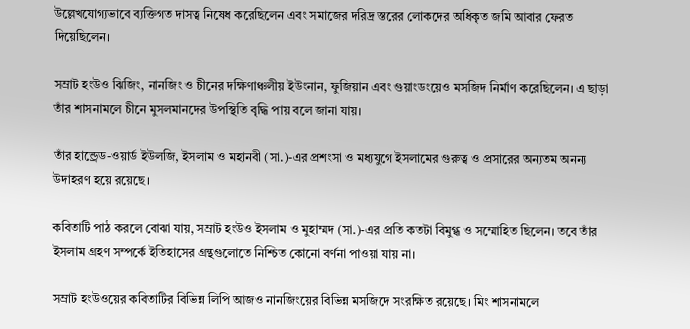উল্লেখযোগ্যভাবে ব্যক্তিগত দাসত্ব নিষেধ করেছিলেন এবং সমাজের দরিদ্র স্তরের লোকদের অধিকৃত জমি আবার ফেরত দিয়েছিলেন।

সম্রাট হংউও ঝিজিং, নানজিং ও চীনের দক্ষিণাঞ্চলীয় ইউংনান, ফুজিয়ান এবং গুয়াংডংয়েও মসজিদ নির্মাণ করেছিলেন। এ ছাড়া তাঁর শাসনামলে চীনে মুসলমানদের উপস্থিতি বৃদ্ধি পায় বলে জানা যায়।

তাঁর হান্ড্রেড-ওয়ার্ড ইউলজি, ইসলাম ও মহানবী (সা.)-এর প্রশংসা ও মধ্যযুগে ইসলামের গুরুত্ব ও প্রসারের অন্যতম অনন্য উদাহরণ হয়ে রয়েছে।

কবিতাটি পাঠ করলে বোঝা যায়, সম্রাট হংউও ইসলাম ও মুহাম্মদ (সা.)-এর প্রতি কতটা বিমুগ্ধ ও সম্মোহিত ছিলেন। তবে তাঁর ইসলাম গ্রহণ সম্পর্কে ইতিহাসের গ্রন্থগুলোতে নিশ্চিত কোনো বর্ণনা পাওয়া যায় না।

সম্রাট হংউওয়ের কবিতাটির বিভিন্ন লিপি আজও নানজিংয়ের বিভিন্ন মসজিদে সংরক্ষিত রয়েছে। মিং শাসনামলে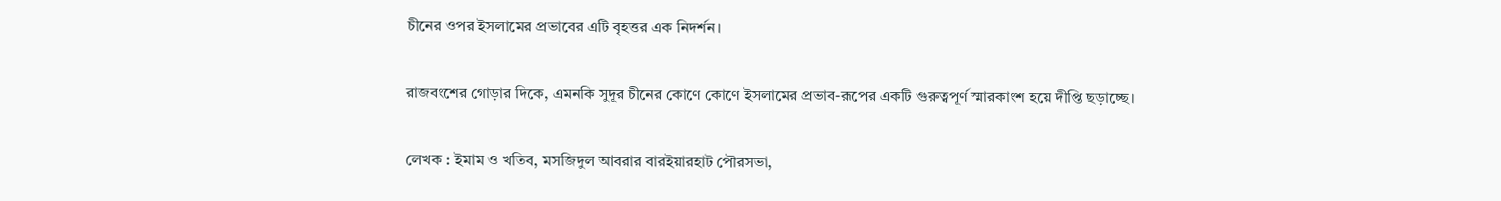চীনের ওপর ইসলামের প্রভাবের এটি বৃহত্তর এক নিদর্শন।

রাজবংশের গোড়ার দিকে, এমনকি সুদূর চীনের কোণে কোণে ইসলামের প্রভাব-রূপের একটি গুরুত্বপূর্ণ স্মারকাংশ হয়ে দীপ্তি ছড়াচ্ছে।

লেখক : ইমাম ও খতিব, মসজিদুল আবরার বারইয়ারহাট পৌরসভা,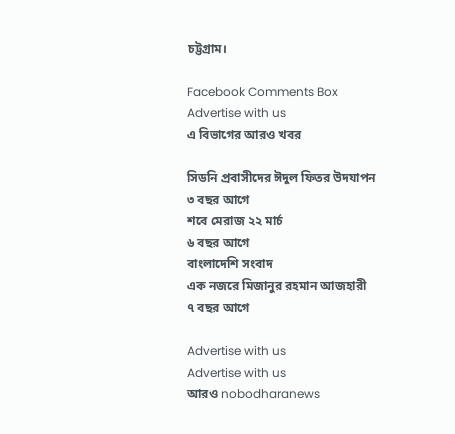চট্টগ্রাম।

Facebook Comments Box
Advertise with us
এ বিভাগের আরও খবর

সিডনি প্রবাসীদের ঈদুল ফিতর উদযাপন
৩ বছর আগে
শবে মেরাজ ২২ মার্চ
৬ বছর আগে
বাংলাদেশি সংবাদ
এক নজরে মিজানুর রহমান আজহারী
৭ বছর আগে

Advertise with us
Advertise with us
আরও nobodharanews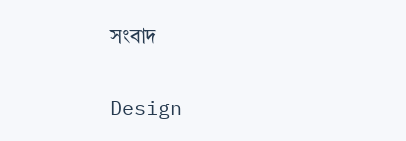সংবাদ


Design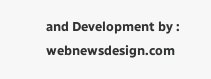and Development by : webnewsdesign.com